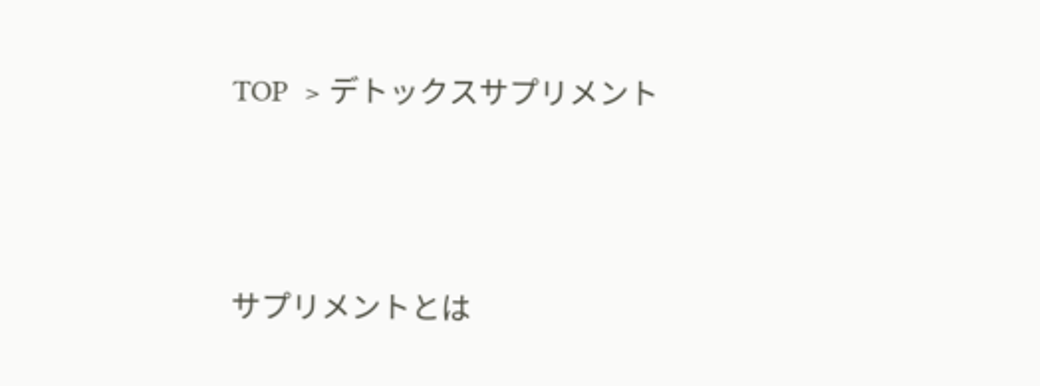TOP  > デトックスサプリメント



サプリメントとは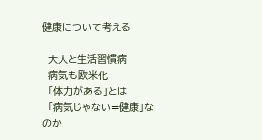健康について考える

  大人と生活習慣病
  病気も欧米化
  「体力がある」とは
  「病気じゃない=健康」なのか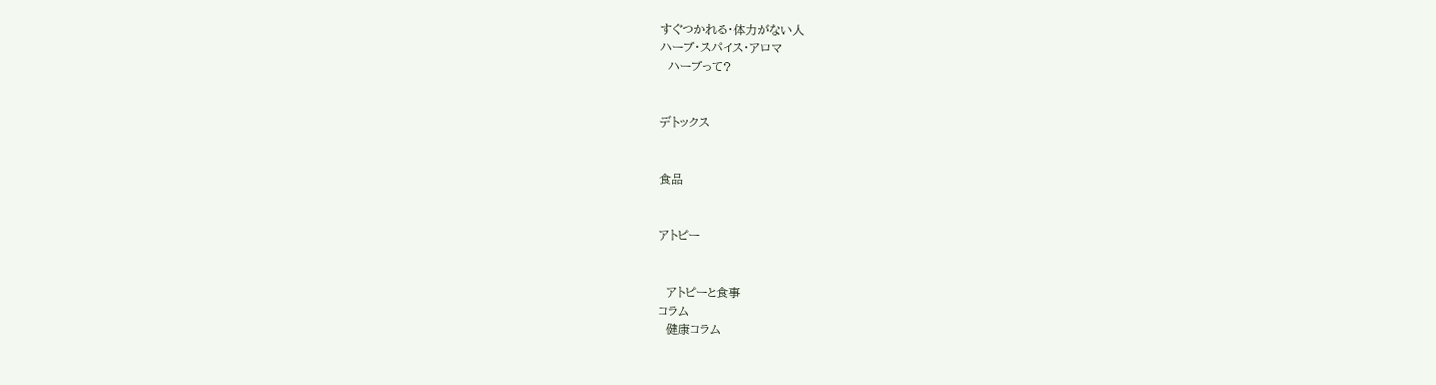すぐつかれる・体力がない人
ハーブ・スパイス・アロマ
  ハーブって?


デトックス


食品


アトピー


  アトピーと食事
コラム
  健康コラム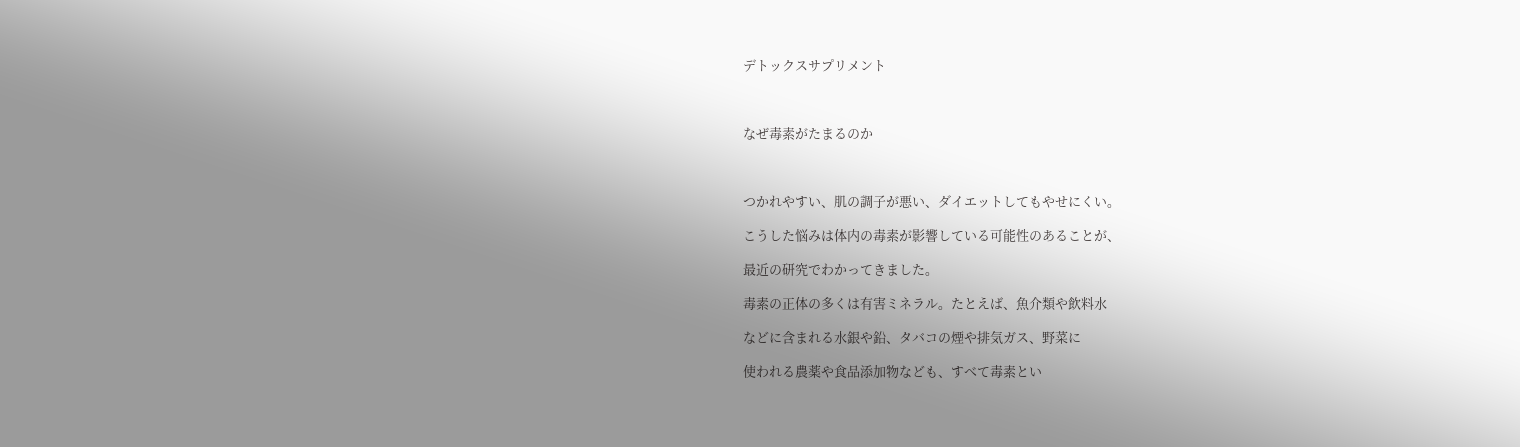デトックスサプリメント



なぜ毒素がたまるのか



つかれやすい、肌の調子が悪い、ダイエットしてもやせにくい。

こうした悩みは体内の毒素が影響している可能性のあることが、

最近の研究でわかってきました。

毒素の正体の多くは有害ミネラル。たとえば、魚介類や飲料水

などに含まれる水銀や鉛、タバコの煙や排気ガス、野菜に

使われる農薬や食品添加物なども、すべて毒素とい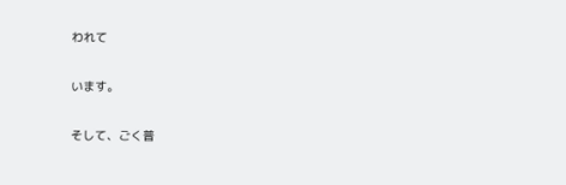われて

います。

そして、ごく普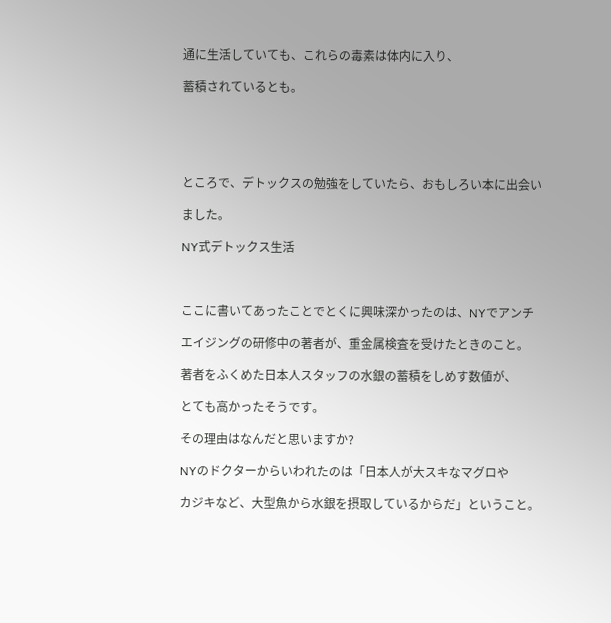通に生活していても、これらの毒素は体内に入り、

蓄積されているとも。





ところで、デトックスの勉強をしていたら、おもしろい本に出会い

ました。

NY式デトックス生活



ここに書いてあったことでとくに興味深かったのは、NYでアンチ

エイジングの研修中の著者が、重金属検査を受けたときのこと。

著者をふくめた日本人スタッフの水銀の蓄積をしめす数値が、

とても高かったそうです。

その理由はなんだと思いますか?

NYのドクターからいわれたのは「日本人が大スキなマグロや

カジキなど、大型魚から水銀を摂取しているからだ」ということ。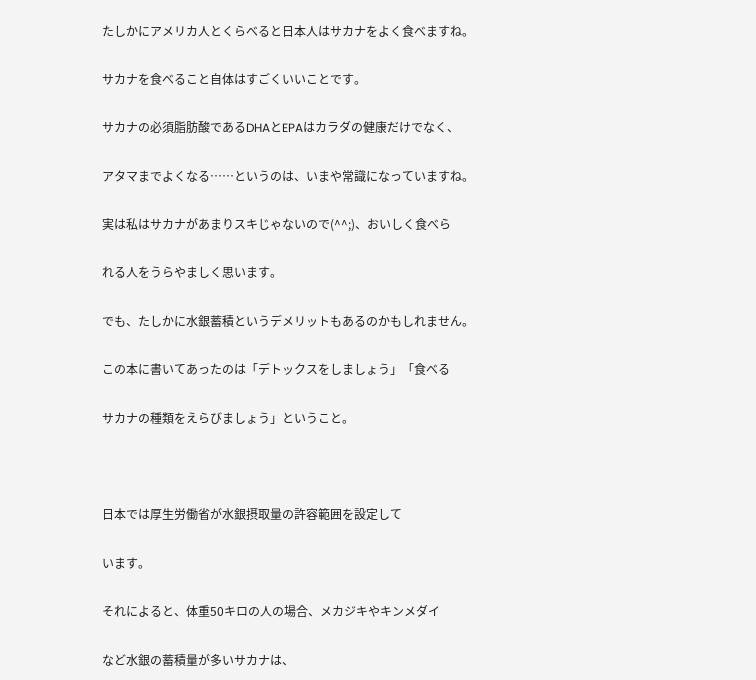たしかにアメリカ人とくらべると日本人はサカナをよく食べますね。

サカナを食べること自体はすごくいいことです。

サカナの必須脂肪酸であるDHAとEPAはカラダの健康だけでなく、

アタマまでよくなる……というのは、いまや常識になっていますね。

実は私はサカナがあまりスキじゃないので(^^;)、おいしく食べら

れる人をうらやましく思います。

でも、たしかに水銀蓄積というデメリットもあるのかもしれません。

この本に書いてあったのは「デトックスをしましょう」「食べる

サカナの種類をえらびましょう」ということ。



日本では厚生労働省が水銀摂取量の許容範囲を設定して

います。

それによると、体重50キロの人の場合、メカジキやキンメダイ

など水銀の蓄積量が多いサカナは、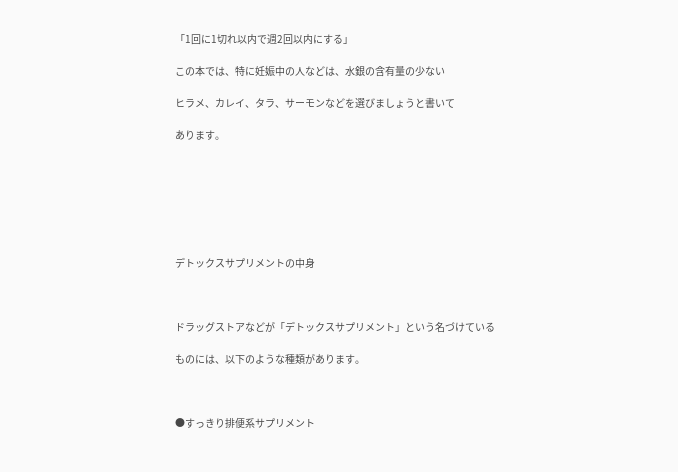「1回に1切れ以内で週2回以内にする」

この本では、特に妊娠中の人などは、水銀の含有量の少ない

ヒラメ、カレイ、タラ、サーモンなどを選びましょうと書いて

あります。







デトックスサプリメントの中身



ドラッグストアなどが「デトックスサプリメント」という名づけている

ものには、以下のような種類があります。



●すっきり排便系サプリメント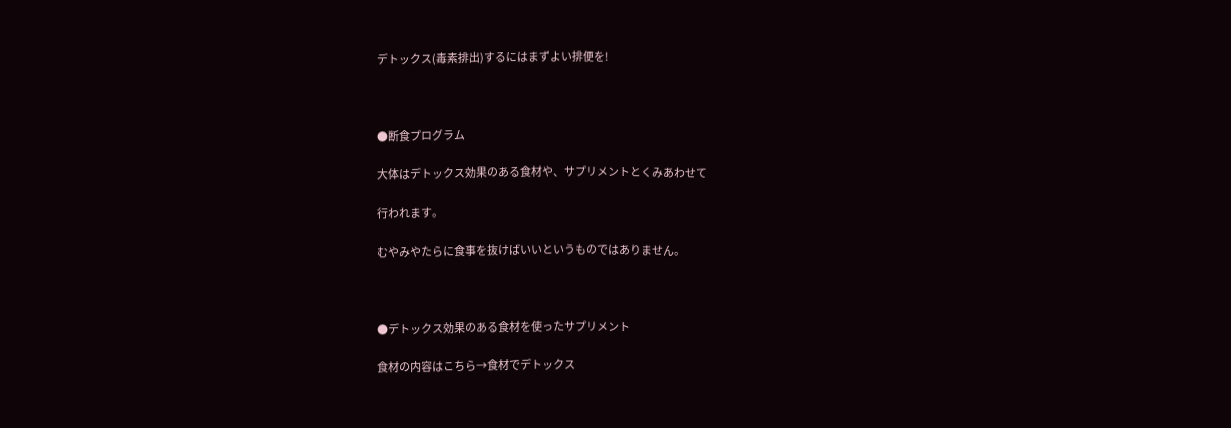デトックス(毒素排出)するにはまずよい排便を!



●断食プログラム

大体はデトックス効果のある食材や、サプリメントとくみあわせて

行われます。

むやみやたらに食事を抜けばいいというものではありません。



●デトックス効果のある食材を使ったサプリメント

食材の内容はこちら→食材でデトックス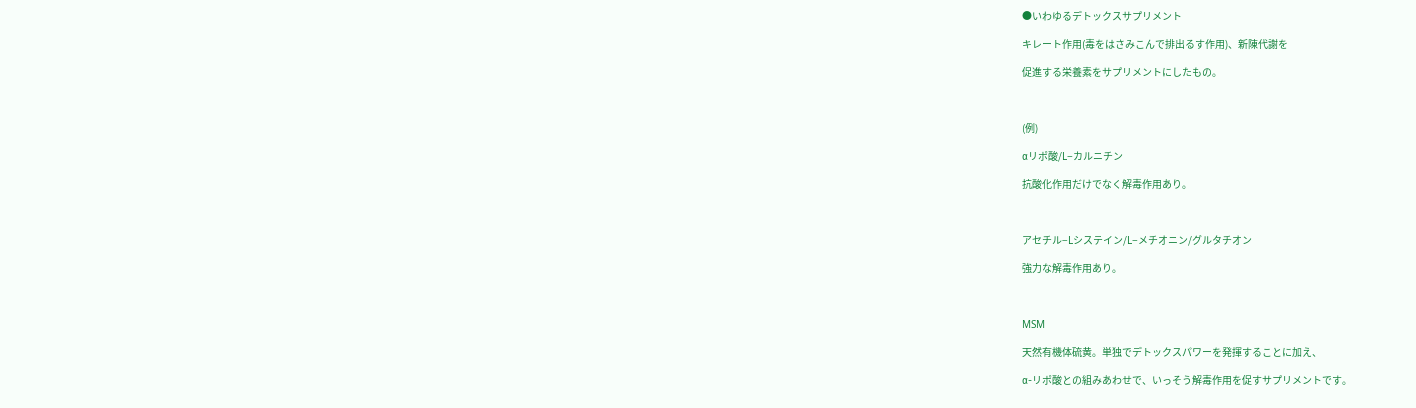●いわゆるデトックスサプリメント

キレート作用(毒をはさみこんで排出るす作用)、新陳代謝を

促進する栄養素をサプリメントにしたもの。



(例)

αリポ酸/L−カルニチン

抗酸化作用だけでなく解毒作用あり。



アセチル−Lシステイン/L−メチオニン/グルタチオン

強力な解毒作用あり。



MSM

天然有機体硫黄。単独でデトックスパワーを発揮することに加え、

α-リポ酸との組みあわせで、いっそう解毒作用を促すサプリメントです。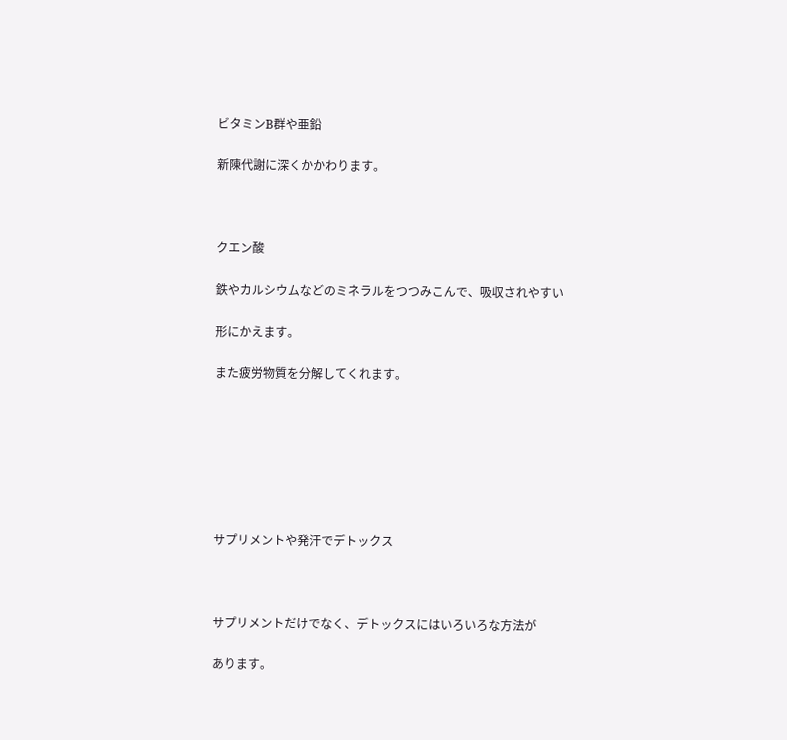ビタミンB群や亜鉛

新陳代謝に深くかかわります。



クエン酸

鉄やカルシウムなどのミネラルをつつみこんで、吸収されやすい

形にかえます。

また疲労物質を分解してくれます。







サプリメントや発汗でデトックス



サプリメントだけでなく、デトックスにはいろいろな方法が

あります。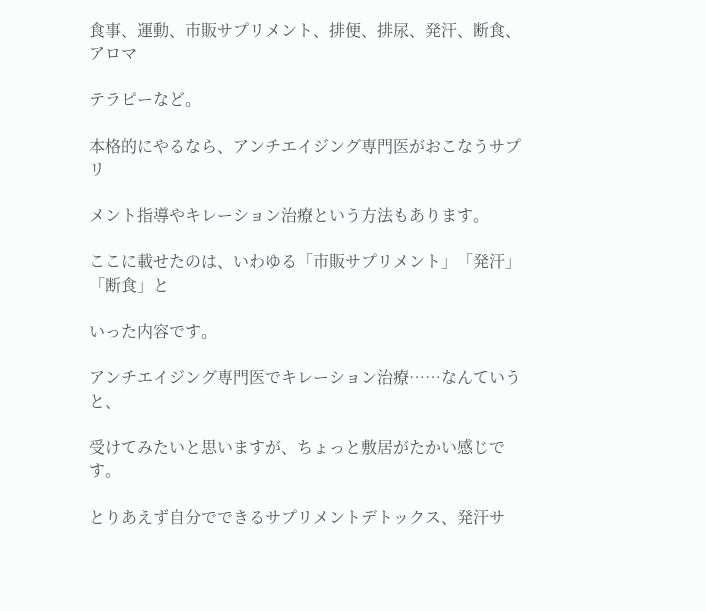食事、運動、市販サプリメント、排便、排尿、発汗、断食、アロマ

テラピーなど。

本格的にやるなら、アンチエイジング専門医がおこなうサプリ

メント指導やキレーション治療という方法もあります。

ここに載せたのは、いわゆる「市販サプリメント」「発汗」「断食」と

いった内容です。

アンチエイジング専門医でキレーション治療……なんていうと、

受けてみたいと思いますが、ちょっと敷居がたかい感じです。

とりあえず自分でできるサプリメントデトックス、発汗サ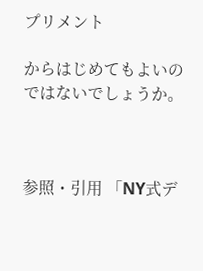プリメント

からはじめてもよいのではないでしょうか。



参照・引用 「NY式デ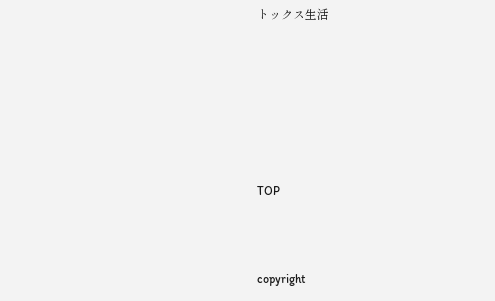トックス生活







TOP



copyright